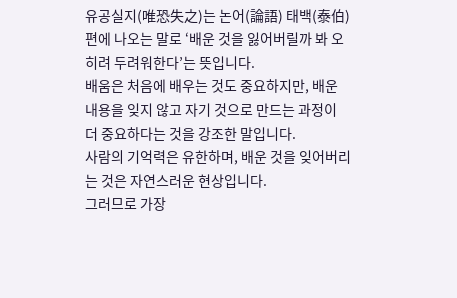유공실지(唯恐失之)는 논어(論語) 태백(泰伯) 편에 나오는 말로 ‘배운 것을 잃어버릴까 봐 오히려 두려워한다’는 뜻입니다.
배움은 처음에 배우는 것도 중요하지만, 배운 내용을 잊지 않고 자기 것으로 만드는 과정이 더 중요하다는 것을 강조한 말입니다.
사람의 기억력은 유한하며, 배운 것을 잊어버리는 것은 자연스러운 현상입니다.
그러므로 가장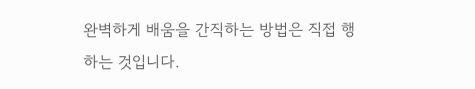완벽하게 배움을 간직하는 방법은 직접 행하는 것입니다.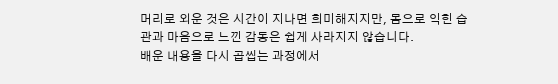머리로 외운 것은 시간이 지나면 희미해지지만, 몸으로 익힌 습관과 마음으로 느낀 감동은 쉽게 사라지지 않습니다.
배운 내용을 다시 곱씹는 과정에서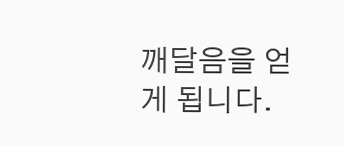깨달음을 얻게 됩니다.